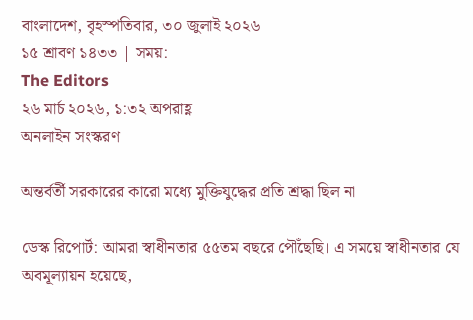বাংলাদেশ, বৃহস্পতিবার, ৩০ জুলাই ২০২৬
১৫ শ্রাবণ ১৪৩৩ | সময়:
The Editors
২৬ মার্চ ২০২৬, ১:৩২ অপরাহ্ণ
অনলাইন সংস্করণ

অন্তর্বর্তী সরকারের কারো মধ্যে মুক্তিযুদ্ধের প্রতি শ্রদ্ধা ছিল না

ডেস্ক রিপোর্ট: আমরা স্বাধীনতার ৫৫তম বছরে পৌঁছেছি। এ সময়ে স্বাধীনতার যে অবমূল্যায়ন হয়েছে,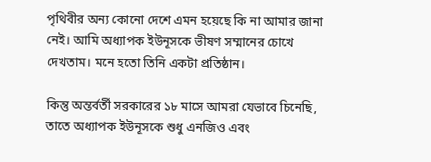পৃথিবীর অন্য কোনো দেশে এমন হয়েছে কি না আমার জানা নেই। আমি অধ্যাপক ইউনূসকে ভীষণ সম্মানের চোখে দেখতাম। মনে হতো তিনি একটা প্রতিষ্ঠান।

কিন্তু অন্তর্বর্তী সরকারের ১৮ মাসে আমরা যেভাবে চিনেছি, তাতে অধ্যাপক ইউনূসকে শুধু এনজিও এবং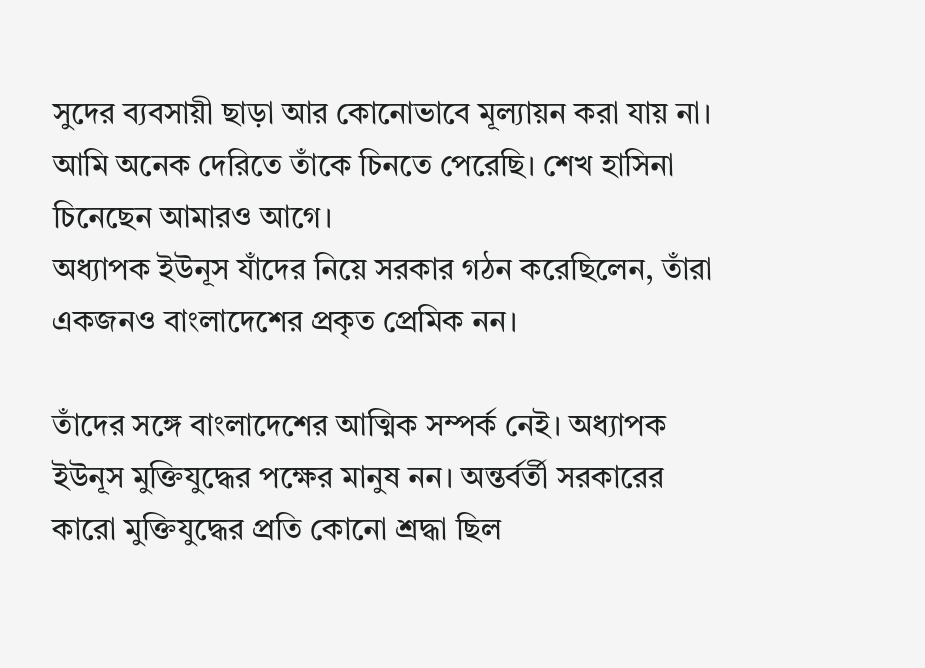সুদের ব্যবসায়ী ছাড়া আর কোনোভাবে মূল্যায়ন করা যায় না। আমি অনেক দেরিতে তাঁকে চিনতে পেরেছি। শেখ হাসিনা চিনেছেন আমারও আগে।
অধ্যাপক ইউনূস যাঁদের নিয়ে সরকার গঠন করেছিলেন, তাঁরা একজনও বাংলাদেশের প্রকৃত প্রেমিক নন।

তাঁদের সঙ্গে বাংলাদেশের আত্মিক সম্পর্ক নেই। অধ্যাপক ইউনূস মুক্তিযুদ্ধের পক্ষের মানুষ নন। অন্তর্বর্তী সরকারের কারো মুক্তিযুদ্ধের প্রতি কোনো শ্রদ্ধা ছিল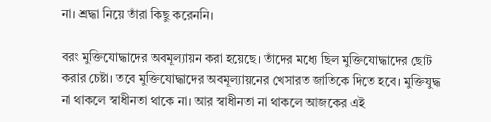না। শ্রদ্ধা নিয়ে তাঁরা কিছু করেননি।

বরং মুক্তিযোদ্ধাদের অবমূল্যায়ন করা হয়েছে। তাঁদের মধ্যে ছিল মুক্তিযোদ্ধাদের ছোট করার চেষ্টা। তবে মুক্তিযোদ্ধাদের অবমূল্যায়নের খেসারত জাতিকে দিতে হবে। মুক্তিযুদ্ধ না থাকলে স্বাধীনতা থাকে না। আর স্বাধীনতা না থাকলে আজকের এই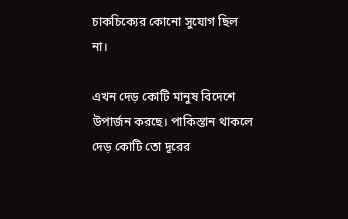চাকচিক্যের কোনো সুযোগ ছিল না।

এখন দেড় কোটি মানুষ বিদেশে উপার্জন করছে। পাকিস্তান থাকলে দেড় কোটি তো দূরের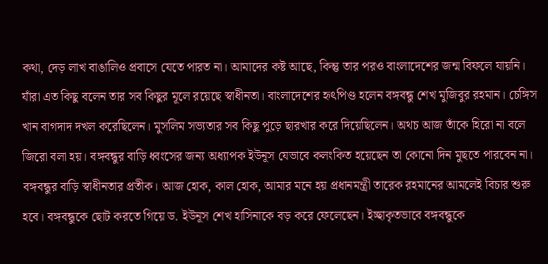কথা, দেড় লাখ বাঙালিও প্রবাসে যেতে পারত না। আমাদের কষ্ট আছে, কিন্তু তার পরও বাংলাদেশের জন্ম বিফলে যায়নি। যাঁরা এত কিছু বলেন তার সব কিছুর মূলে রয়েছে স্বাধীনতা। বাংলাদেশের হৃৎপিণ্ড হলেন বঙ্গবন্ধু শেখ মুজিবুর রহমান। চেঙ্গিস খান বাগদাদ দখল করেছিলেন। মুসলিম সভ্যতার সব কিছু পুড়ে ছারখার করে দিয়েছিলেন। অথচ আজ তাঁকে হিরো না বলে জিরো বলা হয়। বঙ্গবন্ধুর বাড়ি ধ্বংসের জন্য অধ্যাপক ইউনূস যেভাবে কলংকিত হয়েছেন তা কোনো দিন মুছতে পারবেন না। বঙ্গবন্ধুর বাড়ি স্বাধীনতার প্রতীক। আজ হোক, কাল হোক, আমার মনে হয় প্রধানমন্ত্রী তারেক রহমানের আমলেই বিচার শুরু হবে। বঙ্গবন্ধুকে ছোট করতে গিয়ে ড. ইউনূস শেখ হাসিনাকে বড় করে ফেলেছেন। ইচ্ছাকৃতভাবে বঙ্গবন্ধুকে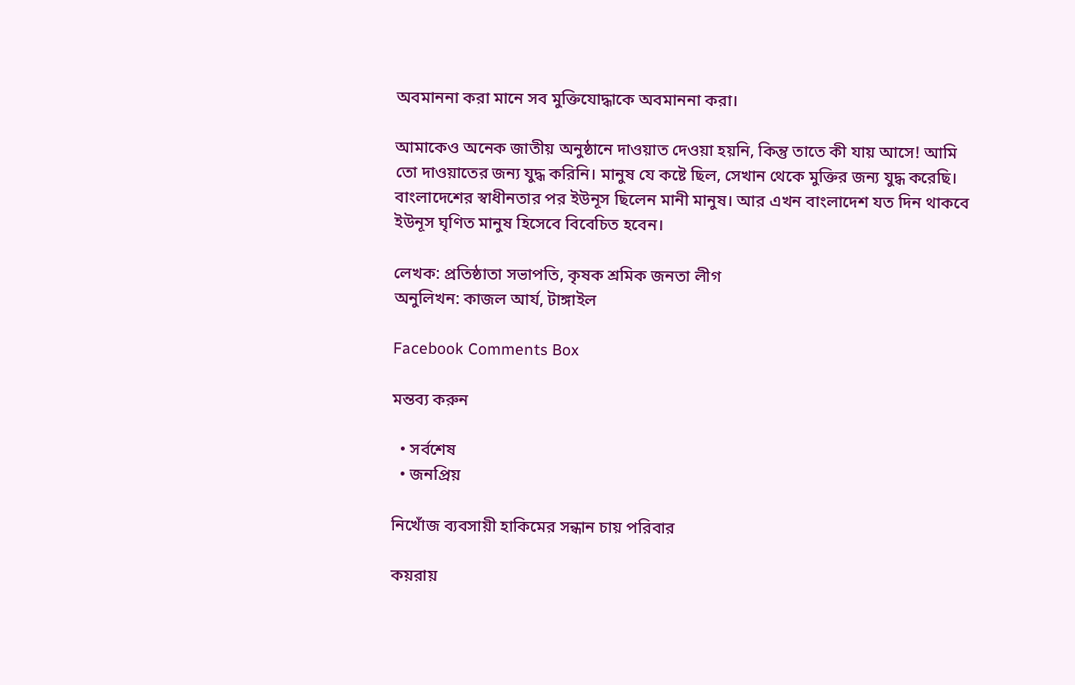অবমাননা করা মানে সব মুক্তিযোদ্ধাকে অবমাননা করা।

আমাকেও অনেক জাতীয় অনুষ্ঠানে দাওয়াত দেওয়া হয়নি, কিন্তু তাতে কী যায় আসে! আমি তো দাওয়াতের জন্য যুদ্ধ করিনি। মানুষ যে কষ্টে ছিল, সেখান থেকে মুক্তির জন্য যুদ্ধ করেছি। বাংলাদেশের স্বাধীনতার পর ইউনূস ছিলেন মানী মানুষ। আর এখন বাংলাদেশ যত দিন থাকবে ইউনূস ঘৃণিত মানুষ হিসেবে বিবেচিত হবেন।

লেখক: প্রতিষ্ঠাতা সভাপতি, কৃষক শ্রমিক জনতা লীগ
অনুলিখন: কাজল আর্য, টাঙ্গাইল

Facebook Comments Box

মন্তব্য করুন

  • সর্বশেষ
  • জনপ্রিয়

নিখোঁজ ব্যবসায়ী হাকিমের সন্ধান চায় পরিবার

কয়রায়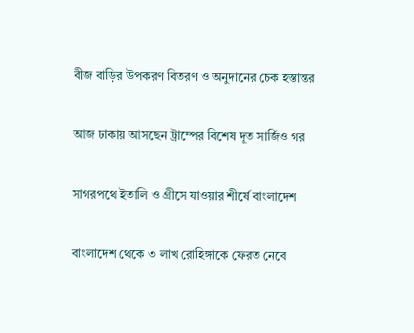বীজ বাড়ির উপকরণ বিতরণ ও অনুদানের চেক হস্তান্তর

আজ ঢাকায় আসছেন ট্রা‌ম্পের বিশেষ দূত সার্জিও গর

সাগরপথে ইতালি ও গ্রীসে যাওয়ার শীর্ষে বাংলাদেশ

বাংলাদেশ থেকে ৩ লাখ রোহিঙ্গাকে ফেরত নেবে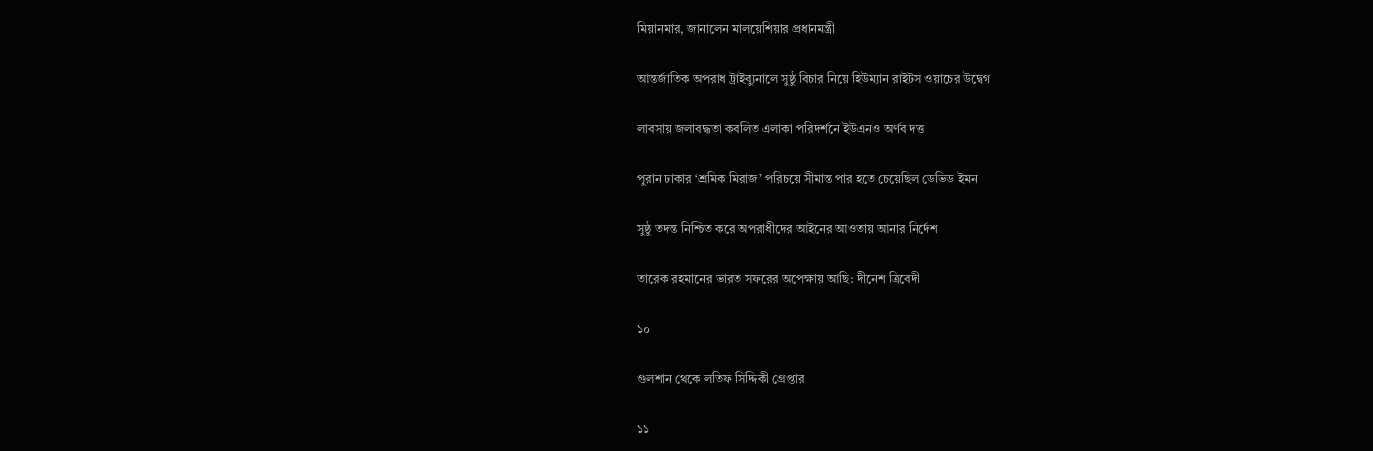মিয়ানমার, জানালেন মালয়েশিয়ার প্রধানমন্ত্রী

আন্তর্জাতিক অপরাধ ট্রাইব্যুনালে সুষ্ঠু বিচার নিয়ে হিউম্যান রাইটস ওয়াচের উদ্বেগ

লাবসায় জলাবদ্ধতা কবলিত এলাকা পরিদর্শনে ইউএনও অর্ণব দত্ত

পুরান ঢাকার ‘শ্রমিক মিরাজ’ পরিচয়ে সীমান্ত পার হতে চেয়েছিল ডেভিড ইমন

সুষ্ঠু তদন্ত নিশ্চিত করে অপরাধীদের আইনের আওতায় আনার নির্দেশ

তারেক রহমানের ভারত সফরের অপেক্ষায় আছি: দীনেশ ত্রিবেদী

১০

গুলশান থেকে লতিফ সিদ্দিকী গ্রেপ্তার

১১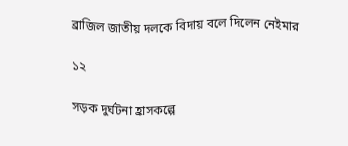ব্রাজিল জাতীয় দলকে বিদায় বলে দিলেন নেইমার

১২

সড়ক দুর্ঘটনা হ্রাসকল্পে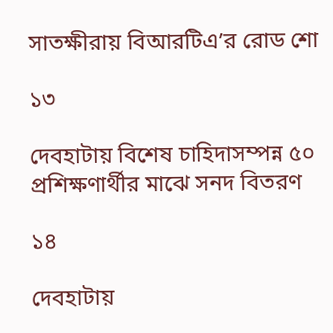সাতক্ষীরায় বিআরটিএ’র রোড শো

১৩

দেবহাটায় বিশেষ চাহিদাসম্পন্ন ৫০ প্রশিক্ষণার্থীর মাঝে সনদ বিতরণ

১৪

দেবহাটায়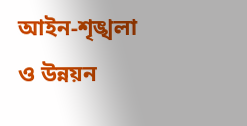আইন-শৃঙ্খলা ও উন্নয়ন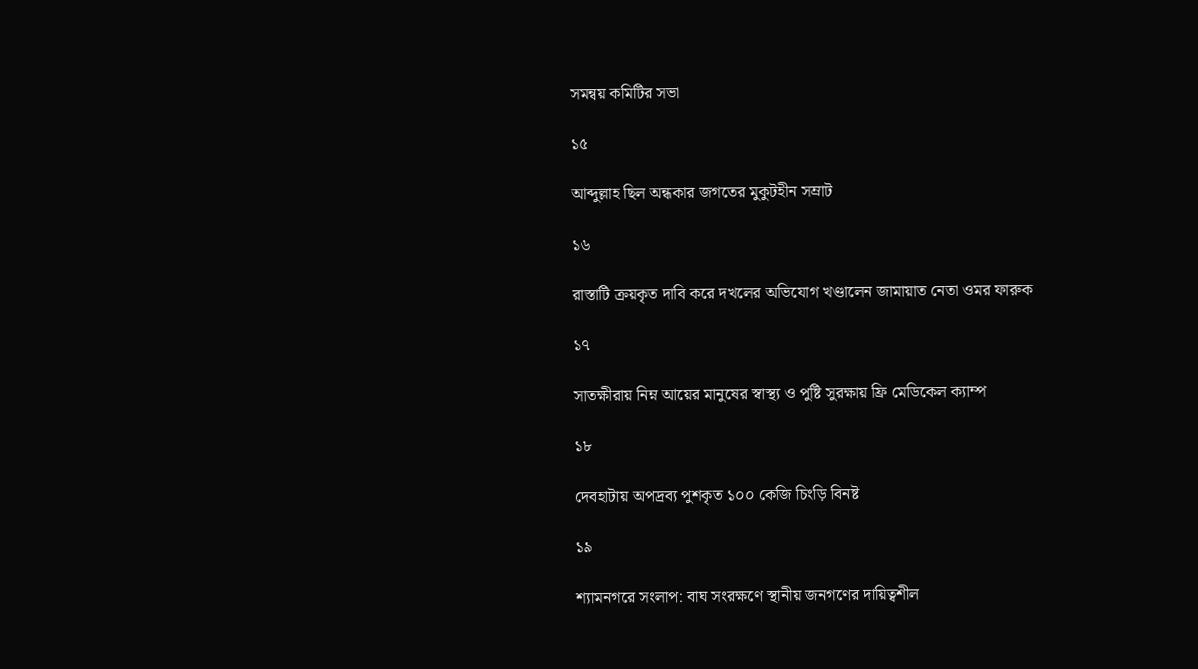সমন্বয় কমিটির সভা

১৫

আব্দুল্লাহ ছিল অন্ধকার জগতের মুকুটহীন সম্রাট

১৬

রাস্তাটি ক্রয়কৃত দাবি করে দখলের অভিযোগ খণ্ডালেন জামায়াত নেতা ওমর ফারুক

১৭

সাতক্ষীরায় নিম্ন আয়ের মানুষের স্বাস্থ্য ও পুষ্টি সুরক্ষায় ফ্রি মেডিকেল ক্যাম্প

১৮

দেবহাটায় অপদ্রব্য পুশকৃত ১০০ কেজি চিংড়ি বিনষ্ট

১৯

শ্যামনগরে সংলাপ: বাঘ সংরক্ষণে স্থানীয় জনগণের দায়িত্বশীল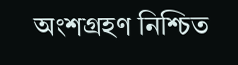অংশগ্রহণ নিশ্চিত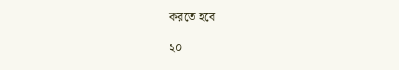করতে হবে

২০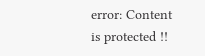error: Content is protected !!